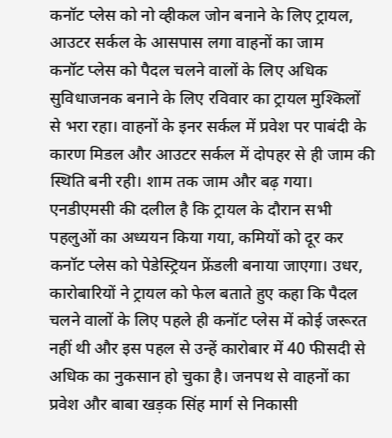कनॉट प्लेस को नो व्हीकल जोन बनाने के लिए ट्रायल, आउटर सर्कल के आसपास लगा वाहनों का जाम
कनॉट प्लेस को पैदल चलने वालों के लिए अधिक सुविधाजनक बनाने के लिए रविवार का ट्रायल मुश्किलों से भरा रहा। वाहनों के इनर सर्कल में प्रवेश पर पाबंदी के कारण मिडल और आउटर सर्कल में दोपहर से ही जाम की स्थिति बनी रही। शाम तक जाम और बढ़ गया।
एनडीएमसी की दलील है कि ट्रायल के दौरान सभी पहलुओं का अध्ययन किया गया, कमियों को दूर कर कनॉट प्लेस को पेडेस्ट्रियन फ्रेंडली बनाया जाएगा। उधर, कारोबारियों ने ट्रायल को फेल बताते हुए कहा कि पैदल चलने वालों के लिए पहले ही कनॉट प्लेस में कोई जरूरत नहीं थी और इस पहल से उन्हें कारोबार में 40 फीसदी से अधिक का नुकसान हो चुका है। जनपथ से वाहनों का प्रवेश और बाबा खड़क सिंह मार्ग से निकासी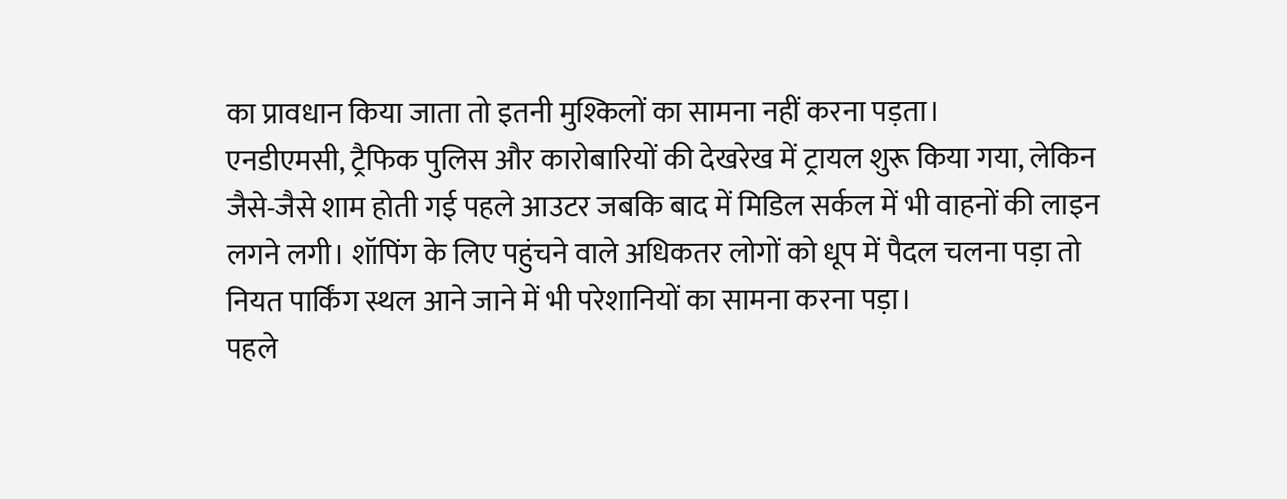का प्रावधान किया जाता तो इतनी मुश्किलों का सामना नहीं करना पड़ता।
एनडीएमसी, ट्रैफिक पुलिस और कारोबारियों की देखरेख में ट्रायल शुरू किया गया, लेकिन जैसे-जैसे शाम होती गई पहले आउटर जबकि बाद में मिडिल सर्कल में भी वाहनों की लाइन लगने लगी। शॉपिंग के लिए पहुंचने वाले अधिकतर लोगों को धूप में पैदल चलना पड़ा तो नियत पार्किंग स्थल आने जाने में भी परेशानियों का सामना करना पड़ा।
पहले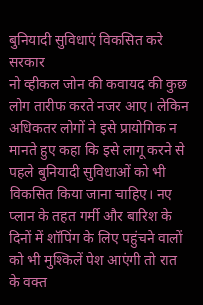बुनियादी सुविधाएं विकसित करे सरकार
नो व्हीकल जोन की कवायद की कुछ लोग तारीफ करते नजर आए। लेकिन अधिकतर लोगों ने इसे प्रायोगिक न मानते हुए कहा कि इसे लागू करने से पहले बुनियादी सुविधाओं को भी विकसित किया जाना चाहिए। नए प्लान के तहत गर्मी और बारिश के दिनों में शॉपिंग के लिए पहुंचने वालों को भी मुश्किलें पेश आएंगी तो रात के वक्त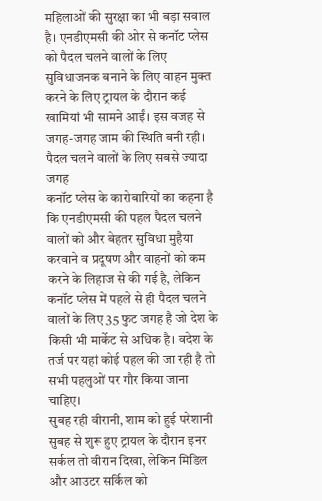महिलाओं की सुरक्षा का भी बड़ा सवाल है। एनडीएमसी की ओर से कनॉट प्लेस को पैदल चलने वालों के लिए सुविधाजनक बनाने के लिए वाहन मुक्त करने के लिए ट्रायल के दौरान कई खामियां भी सामने आईं। इस वजह से जगह-जगह जाम की स्थिति बनी रही।
पैदल चलने वालों के लिए सबसे ज्यादा जगह
कनॉट प्लेस के कारोबारियों का कहना है कि एनडीएमसी की पहल पैदल चलने वालों को और बेहतर सुविधा मुहैया करवाने व प्रदूषण और वाहनों को कम करने के लिहाज से की गई है, लेकिन कनॉट प्लेस में पहले से ही पैदल चलने वालों के लिए 35 फुट जगह है जो देश के किसी भी मार्केट से अधिक है। वदेश के तर्ज पर यहां कोई पहल की जा रही है तो सभी पहलुओं पर गौर किया जाना चाहिए।
सुबह रही वीरानी, शाम को हुई परेशानी
सुबह से शुरू हुए ट्रायल के दौरान इनर सर्कल तो वीरान दिखा, लेकिन मिडिल और आउटर सर्किल को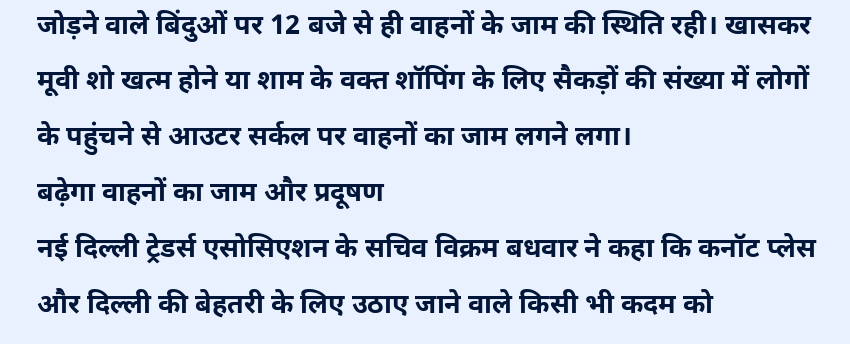जोड़ने वाले बिंदुओं पर 12 बजे से ही वाहनों के जाम की स्थिति रही। खासकर मूवी शो खत्म होने या शाम के वक्त शॉपिंग के लिए सैकड़ों की संख्या में लोगों के पहुंचने से आउटर सर्कल पर वाहनों का जाम लगने लगा।
बढ़ेगा वाहनों का जाम और प्रदूषण
नई दिल्ली ट्रेडर्स एसोसिएशन के सचिव विक्रम बधवार ने कहा कि कनॉट प्लेस और दिल्ली की बेहतरी के लिए उठाए जाने वाले किसी भी कदम को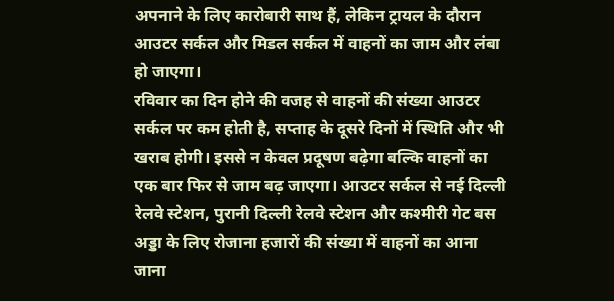अपनाने के लिए कारोबारी साथ हैं, लेकिन ट्रायल के दौरान आउटर सर्कल और मिडल सर्कल में वाहनों का जाम और लंबा हो जाएगा।
रविवार का दिन होने की वजह से वाहनों की संख्या आउटर सर्कल पर कम होती है, सप्ताह के दूसरे दिनों में स्थिति और भी खराब होगी। इससे न केवल प्रदूषण बढ़ेगा बल्कि वाहनों का एक बार फिर से जाम बढ़ जाएगा। आउटर सर्कल से नई दिल्ली रेलवे स्टेशन, पुरानी दिल्ली रेलवे स्टेशन और कश्मीरी गेट बस अड्डा के लिए रोजाना हजारों की संख्या में वाहनों का आना जाना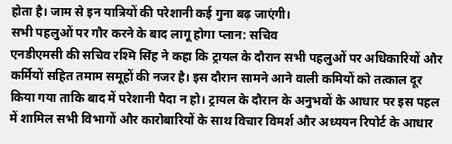होता है। जाम से इन यात्रियों की परेशानी कई गुना बढ़ जाएंगी।
सभी पहलुओं पर गौर करने के बाद लागू होगा प्लान: सचिव
एनडीएमसी की सचिव रश्मि सिंह ने कहा कि ट्रायल के दौरान सभी पहलुओं पर अधिकारियों और कर्मियों सहित तमाम समूहों की नजर है। इस दौरान सामने आने वाली कमियों को तत्काल दूर किया गया ताकि बाद में परेशानी पैदा न हो। ट्रायल के दौरान के अनुभवों के आधार पर इस पहल में शामिल सभी विभागों और कारोबारियों के साथ विचार विमर्श और अध्ययन रिपोर्ट के आधार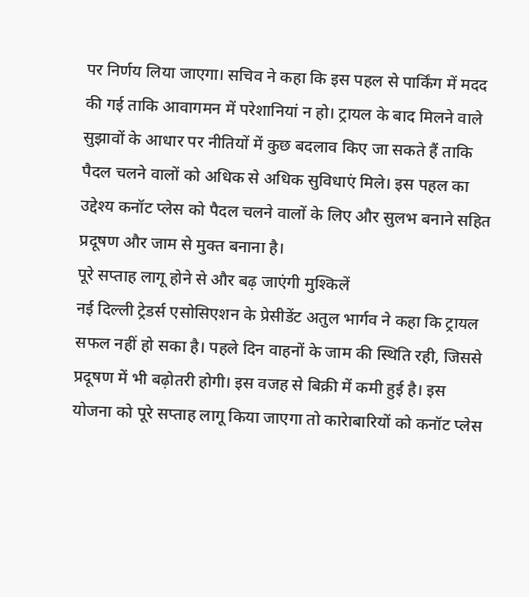पर निर्णय लिया जाएगा। सचिव ने कहा कि इस पहल से पार्किंग में मदद की गई ताकि आवागमन में परेशानियां न हो। ट्रायल के बाद मिलने वाले सुझावों के आधार पर नीतियों में कुछ बदलाव किए जा सकते हैं ताकि पैदल चलने वालों को अधिक से अधिक सुविधाएं मिले। इस पहल का उद्देश्य कनॉट प्लेस को पैदल चलने वालों के लिए और सुलभ बनाने सहित प्रदूषण और जाम से मुक्त बनाना है।
पूरे सप्ताह लागू होने से और बढ़ जाएंगी मुश्किलें
नई दिल्ली ट्रेडर्स एसोसिएशन के प्रेसीडेंट अतुल भार्गव ने कहा कि ट्रायल सफल नहीं हो सका है। पहले दिन वाहनों के जाम की स्थिति रही, जिससे प्रदूषण में भी बढ़ोतरी होगी। इस वजह से बिक्री में कमी हुई है। इस योजना को पूरे सप्ताह लागू किया जाएगा तो कारेाबारियों को कनॉट प्लेस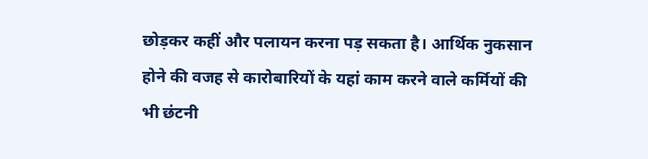छोड़कर कहीं और पलायन करना पड़ सकता है। आर्थिक नुकसान होने की वजह से कारोबारियों के यहां काम करने वाले कर्मियों की भी छंटनी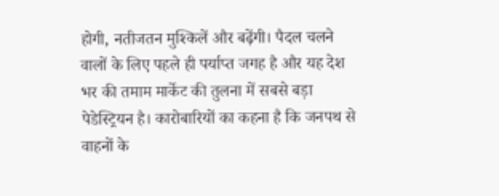होगी, नतीजतन मुश्किलें और बढ़ेंगी। पैदल चलने वालों के लिए पहले ही पर्याप्त जगह है और यह देश भर की तमाम मार्केट की तुलना में सबसे बड़ा पेडेस्ट्रियन है। कारोबारियों का कहना है कि जनपथ से वाहनों के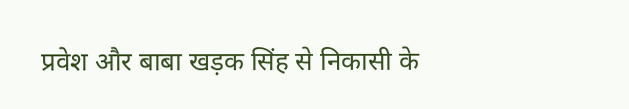प्रवेश और बाबा खड़क सिंह से निकासी के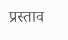प्रस्ताव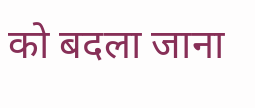को बदला जाना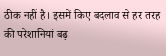ठीक नहीं है। इसमें किए बदलाव से हर तरह की परेशानियां बढ़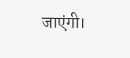जाएंगी।